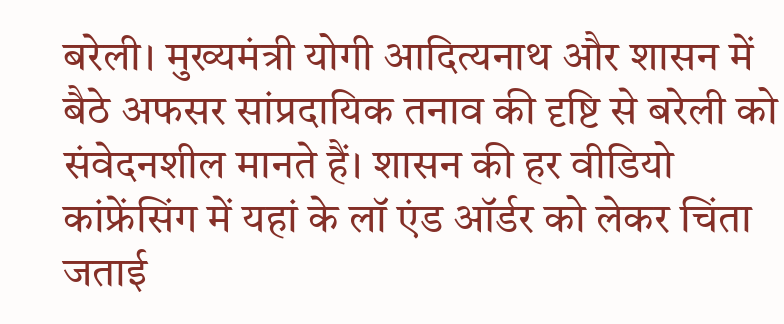बरेली। मुख्यमंत्री योगी आदित्यनाथ और शासन में बैठे अफसर सांप्रदायिक तनाव की दृष्टि से बरेली को संवेदनशील मानते हैं। शासन की हर वीडियो कांफ्रेंसिंग में यहां के लॉ एंड ऑर्डर को लेकर चिंता जताई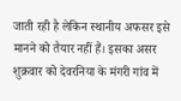जाती रही है लेकिन स्थानीय अफसर इसे मानने को तैयार नहीं हैं। इसका असर शुक्रवार को देवरनिया के मंगरी गांव में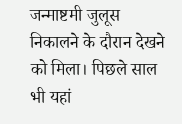जन्माष्टमी जुलूस निकालने के दौरान देखने को मिला। पिछले साल भी यहां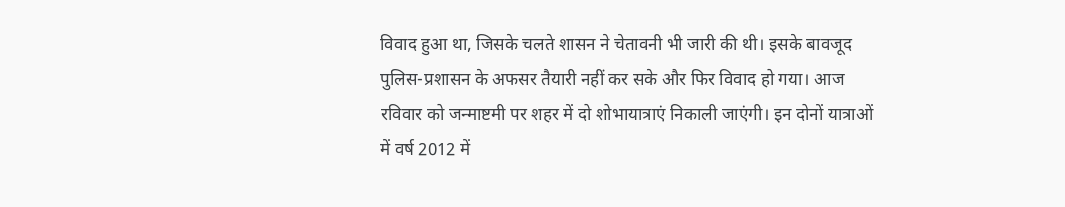विवाद हुआ था, जिसके चलते शासन ने चेतावनी भी जारी की थी। इसके बावजूद पुलिस-प्रशासन के अफसर तैयारी नहीं कर सके और फिर विवाद हो गया। आज रविवार को जन्माष्टमी पर शहर में दो शोभायात्राएं निकाली जाएंगी। इन दोनों यात्राओं में वर्ष 2012 में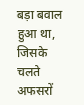बड़ा बवाल हुआ था, जिसके चलते अफसरों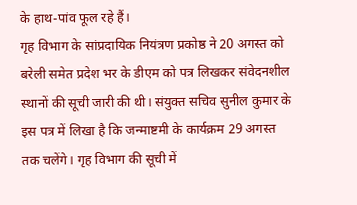के हाथ-पांव फूल रहे हैं।
गृह विभाग के सांप्रदायिक नियंत्रण प्रकोष्ठ ने 20 अगस्त को बरेली समेत प्रदेश भर के डीएम को पत्र लिखकर संवेदनशील स्थानों की सूची जारी की थी। संयुक्त सचिव सुनील कुमार के इस पत्र में लिखा है कि जन्माष्टमी के कार्यक्रम 29 अगस्त तक चलेंगे। गृह विभाग की सूची में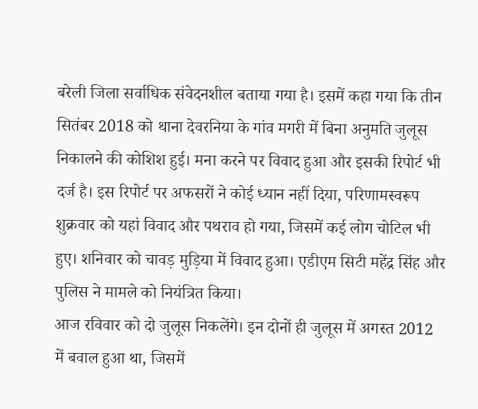बरेली जिला सर्वाधिक संवेदनशील बताया गया है। इसमें कहा गया कि तीन सितंबर 2018 को थाना देवरनिया के गांव मगरी में बिना अनुमति जुलूस निकालने की कोशिश हुई। मना करने पर विवाद हुआ और इसकी रिपोर्ट भी दर्ज है। इस रिपोर्ट पर अफसरों ने कोई ध्यान नहीं दिया, परिणामस्वरूप शुक्रवार को यहां विवाद और पथराव हो गया, जिसमें कई लोग चोटिल भी हुए। शनिवार को चावड़ मुड़िया में विवाद हुआ। एडीएम सिटी महेंद्र सिंह और पुलिस ने मामले को नियंत्रित किया।
आज रविवार को दो जुलूस निकलेंगे। इन दोनों ही जुलूस में अगस्त 2012 में बवाल हुआ था, जिसमें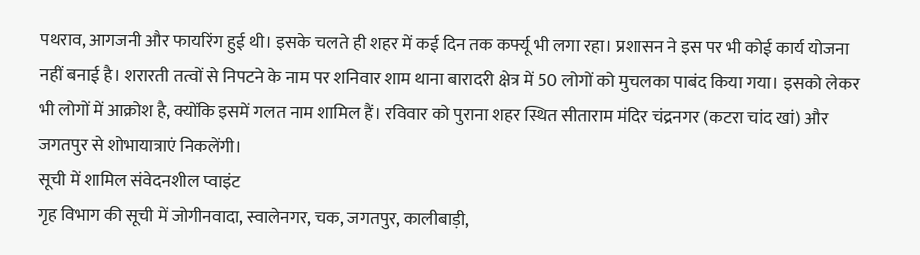पथराव, आगजनी और फायरिंग हुई थी। इसके चलते ही शहर में कई दिन तक कर्फ्यू भी लगा रहा। प्रशासन ने इस पर भी कोई कार्य योजना नहीं बनाई है। शरारती तत्वों से निपटने के नाम पर शनिवार शाम थाना बारादरी क्षेत्र में 50 लोगों को मुचलका पाबंद किया गया। इसको लेकर भी लोगों में आक्रोश है, क्योंकि इसमें गलत नाम शामिल हैं। रविवार को पुराना शहर स्थित सीताराम मंदिर चंद्रनगर (कटरा चांद खां) और जगतपुर से शोभायात्राएं निकलेंगी।
सूची में शामिल संवेदनशील प्वाइंट
गृह विभाग की सूची में जोगीनवादा, स्वालेनगर, चक, जगतपुर, कालीबाड़ी,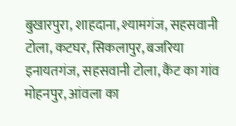बुखारपुरा, शाहदाना, श्यामगंज, सहसवानी टोला, कटघर, सिकलापुर, बजरिया इनायतगंज, सहसवानी टोला, कैंट का गांव मोहनपुर, आंवला का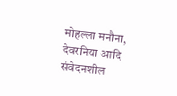मोहल्ला मनौना, देवरनिया आदि संवेदनशील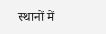स्थानों में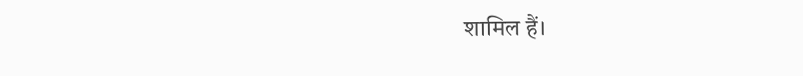शामिल हैं।